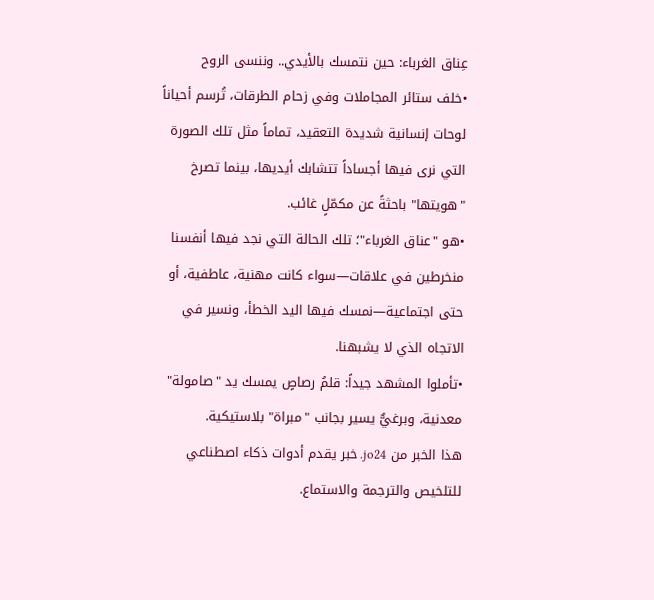عِناق الغرباء: حين نتمسك بالأيدي.. وننسى الروح
•خلف ستائر المجاملات وفي زحام الطرقات، تُرسم أحياناً لوحات إنسانية شديدة التعقيد، تماماً مثل تلك الصورة التي نرى فيها أجساداً تتشابك أيديها، بينما تصرخ "هويتها" باحثةً عن مكمّلٍ غائب.
•هو "عناق الغرباء"؛ تلك الحالة التي نجد فيها أنفسنا منخرطين في علاقات—سواء كانت مهنية، عاطفية، أو حتى اجتماعية—نمسك فيها اليد الخطأ، ونسير في الاتجاه الذي لا يشبهنا.
•تأملوا المشهد جيداً: قلمُ رصاصٍ يمسك يد "صامولة" معدنية، وبرغيٌّ يسير بجانب "مبراة" بلاستيكية.
هذا الخبر من jo24. خبر يقدم أدوات ذكاء اصطناعي للتلخيص والترجمة والاستماع.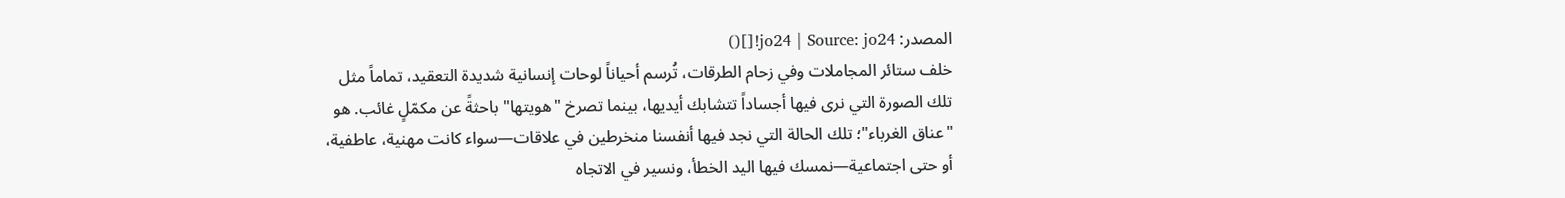المصدر: jo24 | Source: jo24![]()
خلف ستائر المجاملات وفي زحام الطرقات، تُرسم أحياناً لوحات إنسانية شديدة التعقيد، تماماً مثل تلك الصورة التي نرى فيها أجساداً تتشابك أيديها، بينما تصرخ "هويتها" باحثةً عن مكمّلٍ غائب. هو "عناق الغرباء"؛ تلك الحالة التي نجد فيها أنفسنا منخرطين في علاقات—سواء كانت مهنية، عاطفية، أو حتى اجتماعية—نمسك فيها اليد الخطأ، ونسير في الاتجاه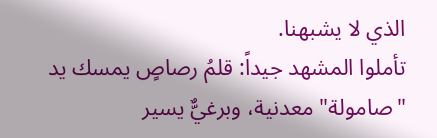الذي لا يشبهنا.
تأملوا المشهد جيداً: قلمُ رصاصٍ يمسك يد "صامولة" معدنية، وبرغيٌّ يسير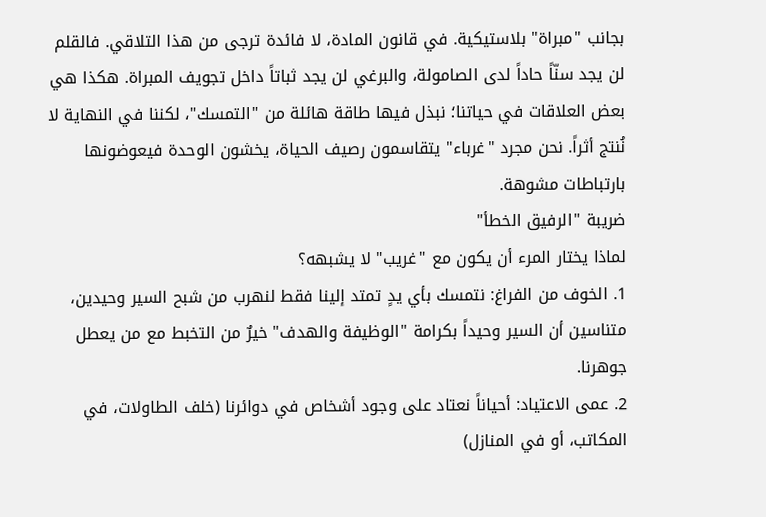بجانب "مبراة" بلاستيكية. في قانون المادة، لا فائدة ترجى من هذا التلاقي. فالقلم لن يجد سنّاً حاداً لدى الصامولة، والبرغي لن يجد ثباتاً داخل تجويف المبراة. هكذا هي بعض العلاقات في حياتنا؛ نبذل فيها طاقة هائلة من "التمسك"، لكننا في النهاية لا نُنتج أثراً. نحن مجرد "غرباء" يتقاسمون رصيف الحياة، يخشون الوحدة فيعوضونها بارتباطات مشوهة.
ضريبة "الرفيق الخطأ"
لماذا يختار المرء أن يكون مع "غريب" لا يشبهه؟
1. الخوف من الفراغ: نتمسك بأي يدٍ تمتد إلينا فقط لنهرب من شبح السير وحيدين، متناسين أن السير وحيداً بكرامة "الوظيفة والهدف" خيرٌ من التخبط مع من يعطل جوهرنا.
2. عمى الاعتياد: أحياناً نعتاد على وجود أشخاص في دوائرنا (خلف الطاولات، في المكاتب، أو في المنازل)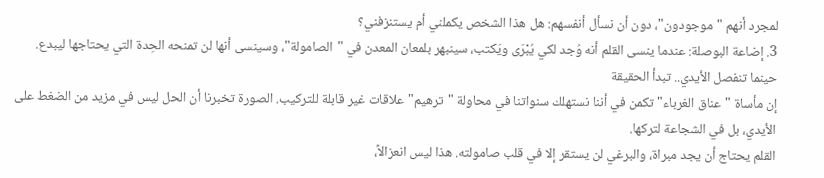لمجرد أنهم "موجودون"، دون أن نسأل أنفسهم: هل هذا الشخص يكملني أم يستنزفني؟
3. إضاعة البوصلة: عندما ينسى القلم أنه وُجد لكي يُبْرَى ويَكتب، سينبهر بلمعان المعدن في "الصامولة"، وسينسى أنها لن تمنحه الحِدة التي يحتاجها ليبدع.
حينما تنفصل الأيدي.. تبدأ الحقيقة
إن مأساة "عناق الغرباء" تكمن في أننا نستهلك سنواتنا في محاولة "ترهيم" علاقات غير قابلة للتركيب. الصورة تخبرنا أن الحل ليس في مزيد من الضغط على الأيدي، بل في الشجاعة لتركها.
القلم يحتاج أن يجد مبراة، والبرغي لن يستقر إلا في قلب صامولته. هذا ليس انعزالاً،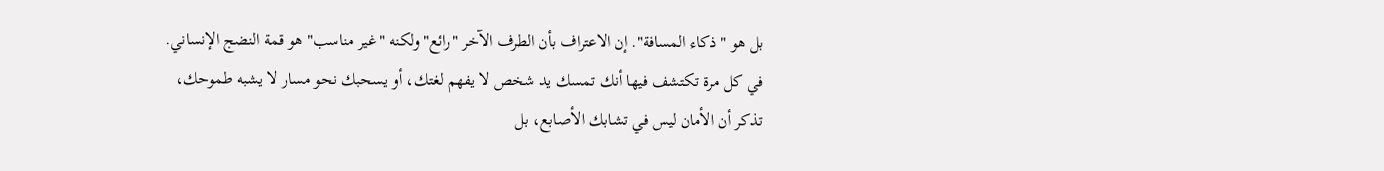بل هو "ذكاء المسافة". إن الاعتراف بأن الطرف الآخر "رائع" ولكنه "غير مناسب" هو قمة النضج الإنساني.
في كل مرة تكتشف فيها أنك تمسك يد شخص لا يفهم لغتك، أو يسحبك نحو مسار لا يشبه طموحك، تذكر أن الأمان ليس في تشابك الأصابع، بل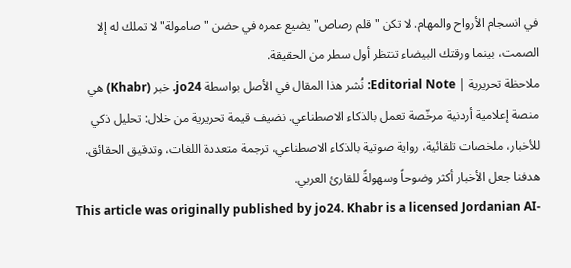في انسجام الأرواح والمهام. لا تكن "قلم رصاص" يضيع عمره في حضن "صامولة" لا تملك له إلا الصمت، بينما ورقتك البيضاء تنتظر أول سطر من الحقيقة.
ملاحظة تحريرية | Editorial Note: نُشر هذا المقال في الأصل بواسطة jo24. خبر (Khabr) هي منصة إعلامية أردنية مرخّصة تعمل بالذكاء الاصطناعي. نضيف قيمة تحريرية من خلال: تحليل ذكي للأخبار، ملخصات تلقائية، رواية صوتية بالذكاء الاصطناعي، ترجمة متعددة اللغات، وتدقيق الحقائق. هدفنا جعل الأخبار أكثر وضوحاً وسهولةً للقارئ العربي.
This article was originally published by jo24. Khabr is a licensed Jordanian AI-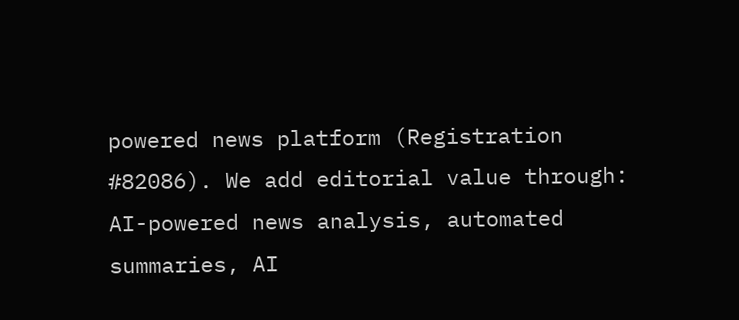powered news platform (Registration #82086). We add editorial value through: AI-powered news analysis, automated summaries, AI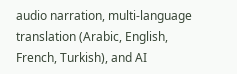audio narration, multi-language translation (Arabic, English, French, Turkish), and AI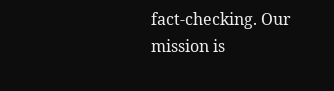fact-checking. Our mission is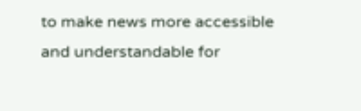to make news more accessible and understandable for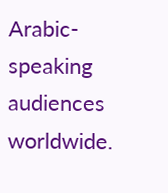Arabic-speaking audiences worldwide.